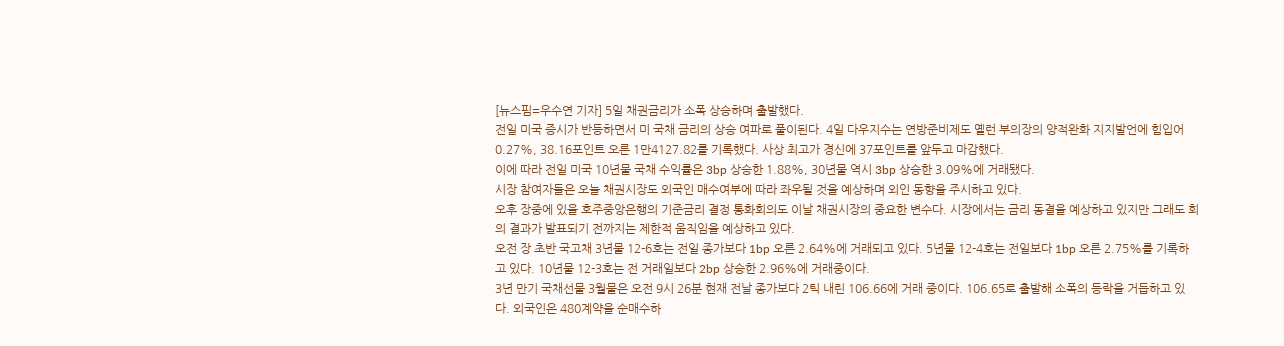[뉴스핌=우수연 기자] 5일 채권금리가 소폭 상승하며 출발했다.
전일 미국 증시가 반등하면서 미 국채 금리의 상승 여파로 풀이된다. 4일 다우지수는 연방준비제도 옐런 부의장의 양적완화 지지발언에 힘입어 0.27%, 38.16포인트 오른 1만4127.82를 기록했다. 사상 최고가 경신에 37포인트를 앞두고 마감했다.
이에 따라 전일 미국 10년물 국채 수익률은 3bp 상승한 1.88%, 30년물 역시 3bp 상승한 3.09%에 거래됐다.
시장 참여자들은 오늘 채권시장도 외국인 매수여부에 따라 좌우될 것을 예상하며 외인 동향을 주시하고 있다.
오후 장중에 있을 호주중앙은행의 기준금리 결정 통화회의도 이날 채권시장의 중요한 변수다. 시장에서는 금리 동결을 예상하고 있지만 그래도 회의 결과가 발표되기 전까지는 제한적 움직임을 예상하고 있다.
오전 장 초반 국고채 3년물 12-6호는 전일 종가보다 1bp 오른 2.64%에 거래되고 있다. 5년물 12-4호는 전일보다 1bp 오른 2.75%를 기록하고 있다. 10년물 12-3호는 전 거래일보다 2bp 상승한 2.96%에 거래중이다.
3년 만기 국채선물 3월물은 오전 9시 26분 현재 전날 종가보다 2틱 내린 106.66에 거래 중이다. 106.65로 출발해 소폭의 등락을 거듭하고 있다. 외국인은 480계약을 순매수하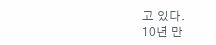고 있다.
10년 만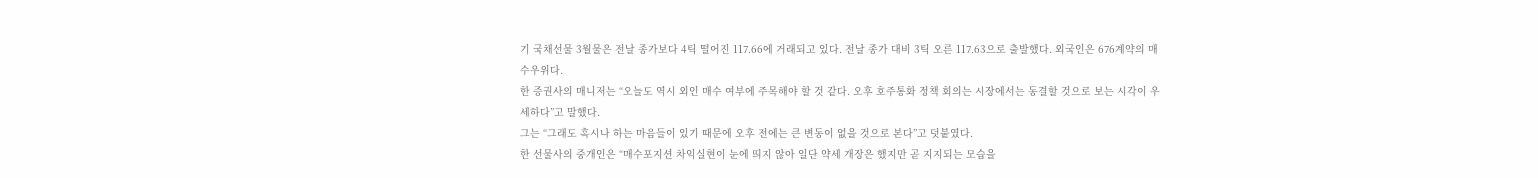기 국채선물 3월물은 전날 종가보다 4틱 떨어진 117.66에 거래되고 있다. 전날 종가 대비 3틱 오른 117.63으로 출발했다. 외국인은 676계약의 매수우위다.
한 증권사의 매니저는 “오늘도 역시 외인 매수 여부에 주목해야 할 것 같다. 오후 호주통화 정책 회의는 시장에서는 동결할 것으로 보는 시각이 우세하다”고 말했다.
그는 “그래도 혹시나 하는 마음들이 있기 때문에 오후 전에는 큰 변동이 없을 것으로 본다”고 덧붙였다.
한 선물사의 중개인은 “매수포지션 차익실현이 눈에 띄지 않아 일단 약세 개장은 했지만 곧 지지되는 모습을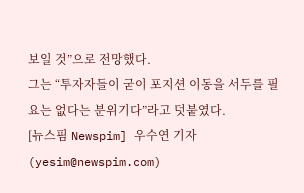보일 것”으로 전망했다.
그는 “투자자들이 굳이 포지션 이동을 서두를 필요는 없다는 분위기다”라고 덧붙였다.
[뉴스핌 Newspim] 우수연 기자 (yesim@newspim.com)